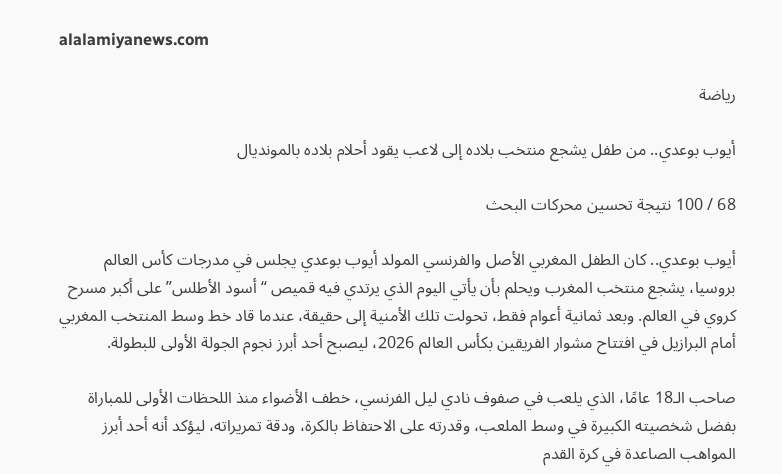alalamiyanews.com

رياضة

أيوب بوعدي.. من طفل يشجع منتخب بلاده إلى لاعب يقود أحلام بلاده بالمونديال

68 / 100 نتيجة تحسين محركات البحث

أيوب بوعدي.. كان الطفل المغربي الأصل والفرنسي المولد أيوب بوعدي يجلس في مدرجات كأس العالم بروسيا، يشجع منتخب المغرب ويحلم بأن يأتي اليوم الذي يرتدي فيه قميص “أسود الأطلس” على أكبر مسرح كروي في العالم. وبعد ثمانية أعوام فقط، تحولت تلك الأمنية إلى حقيقة، عندما قاد خط وسط المنتخب المغربي أمام البرازيل في افتتاح مشوار الفريقين بكأس العالم 2026، ليصبح أحد أبرز نجوم الجولة الأولى للبطولة.

صاحب الـ18 عامًا، الذي يلعب في صفوف نادي ليل الفرنسي، خطف الأضواء منذ اللحظات الأولى للمباراة بفضل شخصيته الكبيرة في وسط الملعب، وقدرته على الاحتفاظ بالكرة، ودقة تمريراته، ليؤكد أنه أحد أبرز المواهب الصاعدة في كرة القدم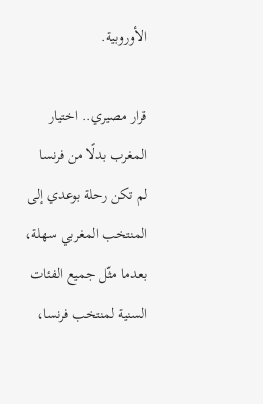الأوروبية.

قرار مصيري.. اختيار المغرب بدلًا من فرنسا
لم تكن رحلة بوعدي إلى المنتخب المغربي سهلة، بعدما مثّل جميع الفئات السنية لمنتخب فرنسا،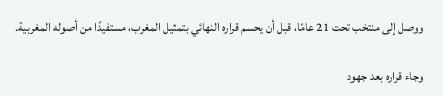ووصل إلى منتخب تحت 21 عامًا، قبل أن يحسم قراره النهائي بتمثيل المغرب، مستفيدًا من أصوله المغربية.

وجاء قراره بعد جهود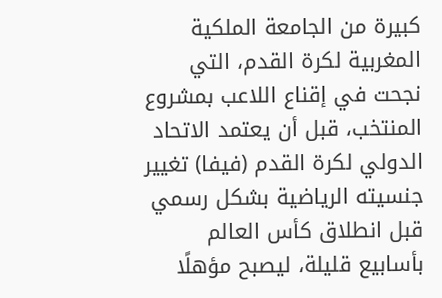كبيرة من الجامعة الملكية المغربية لكرة القدم، التي نجحت في إقناع اللاعب بمشروع المنتخب، قبل أن يعتمد الاتحاد الدولي لكرة القدم (فيفا) تغيير جنسيته الرياضية بشكل رسمي قبل انطلاق كأس العالم بأسابيع قليلة، ليصبح مؤهلًا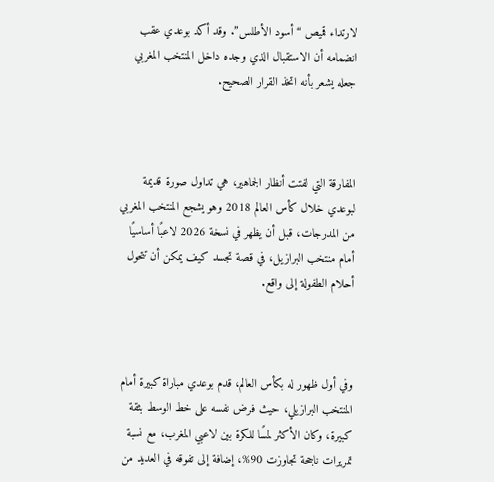لارتداء قميص “أسود الأطلس”. وقد أكد بوعدي عقب انضمامه أن الاستقبال الذي وجده داخل المنتخب المغربي جعله يشعر بأنه اتخذ القرار الصحيح.



المفارقة التي لفتت أنظار الجماهير، هي تداول صورة قديمة لبوعدي خلال كأس العالم 2018 وهو يشجع المنتخب المغربي من المدرجات، قبل أن يظهر في نسخة 2026 لاعبًا أساسيًا أمام منتخب البرازيل، في قصة تجسد كيف يمكن أن تتحول أحلام الطفولة إلى واقع.



وفي أول ظهور له بكأس العالم، قدم بوعدي مباراة كبيرة أمام المنتخب البرازيلي، حيث فرض نفسه على خط الوسط بثقة كبيرة، وكان الأكثر لمسًا للكرة بين لاعبي المغرب، مع نسبة تمريرات ناجحة تجاوزت 90%، إضافة إلى تفوقه في العديد من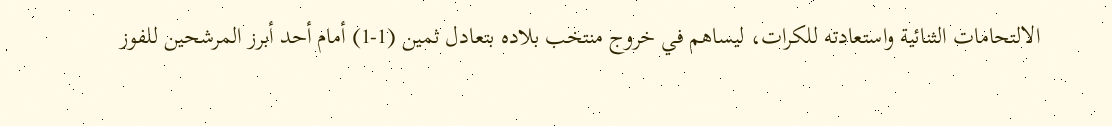الالتحامات الثنائية واستعادته للكرات، ليساهم في خروج منتخب بلاده بتعادل ثمين (1-1) أمام أحد أبرز المرشحين للفوز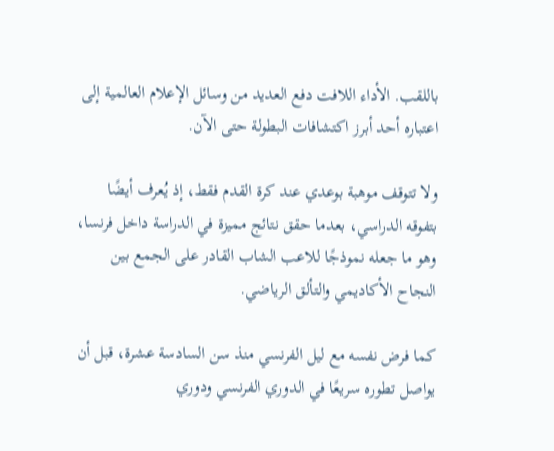باللقب. الأداء اللافت دفع العديد من وسائل الإعلام العالمية إلى اعتباره أحد أبرز اكتشافات البطولة حتى الآن.

ولا تتوقف موهبة بوعدي عند كرة القدم فقط، إذ يُعرف أيضًا بتفوقه الدراسي، بعدما حقق نتائج مميزة في الدراسة داخل فرنسا، وهو ما جعله نموذجًا للاعب الشاب القادر على الجمع بين النجاح الأكاديمي والتألق الرياضي.

كما فرض نفسه مع ليل الفرنسي منذ سن السادسة عشرة، قبل أن يواصل تطوره سريعًا في الدوري الفرنسي ودوري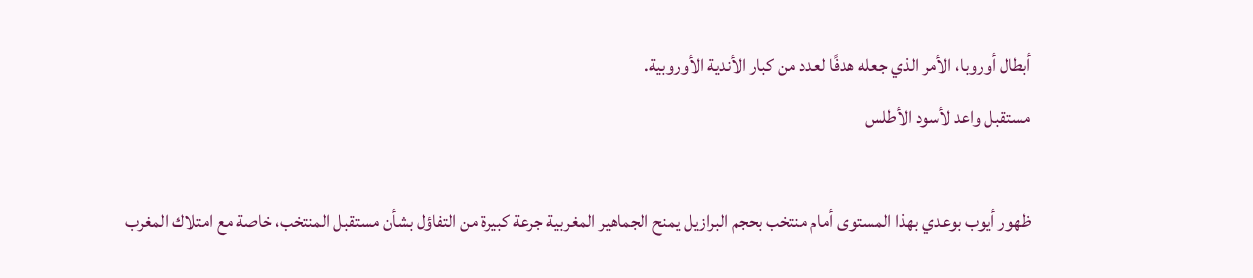أبطال أوروبا، الأمر الذي جعله هدفًا لعدد من كبار الأندية الأوروبية.
مستقبل واعد لأسود الأطلس

ظهور أيوب بوعدي بهذا المستوى أمام منتخب بحجم البرازيل يمنح الجماهير المغربية جرعة كبيرة من التفاؤل بشأن مستقبل المنتخب، خاصة مع امتلاك المغرب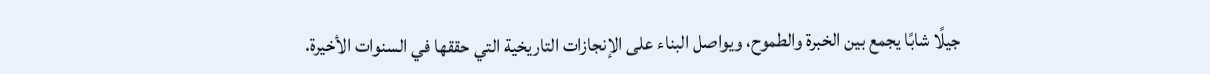جيلًا شابًا يجمع بين الخبرة والطموح، ويواصل البناء على الإنجازات التاريخية التي حققها في السنوات الأخيرة.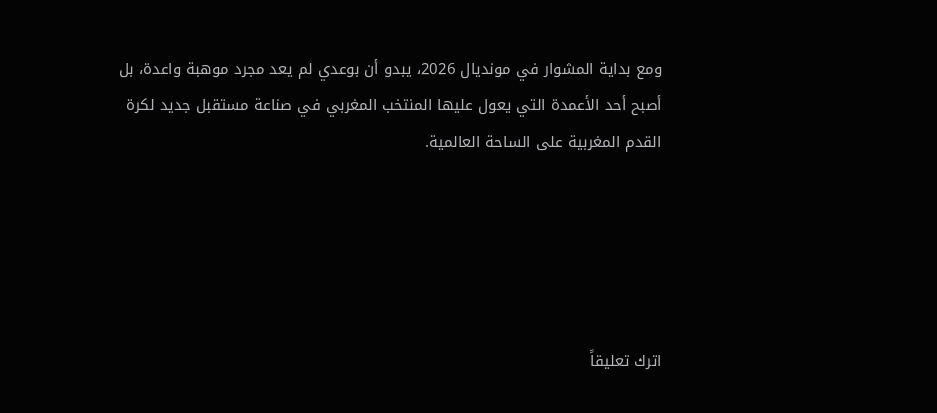ومع بداية المشوار في مونديال 2026، يبدو أن بوعدي لم يعد مجرد موهبة واعدة، بل أصبح أحد الأعمدة التي يعول عليها المنتخب المغربي في صناعة مستقبل جديد لكرة القدم المغربية على الساحة العالمية.





اترك تعليقاً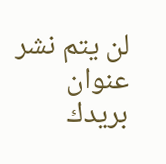لن يتم نشر عنوان بريدك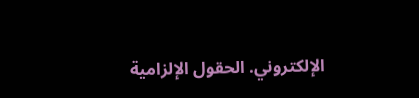الإلكتروني. الحقول الإلزامية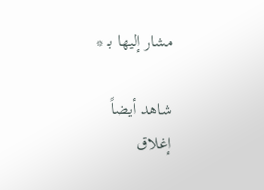مشار إليها بـ *

شاهد أيضاً
إغلاق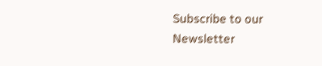Subscribe to our Newsletter